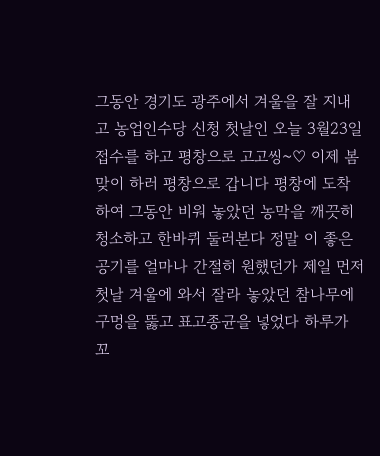그동안 경기도 광주에서 겨울을 잘 지내고 농업인수당 신청 첫날인 오늘 3월23일 접수를 하고 평창으로 고고씽~♡ 이제 봄맞이 하러 평창으로 갑니다 평창에 도착하여 그동안 비워 놓았던 농막을 깨끗히 청소하고 한바퀴 둘러본다 정말 이 좋은 공기를 얼마나 간절히 원했던가 제일 먼저 첫날 겨울에 와서 잘라 놓았던 참나무에 구멍을 뚫고 표고종균을 넣었다 하루가 꼬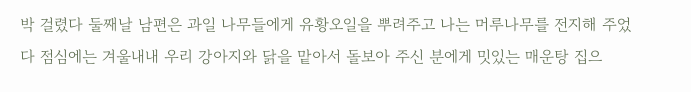박 걸렸다 둘째날 남편은 과일 나무들에게 유황오일을 뿌려주고 나는 머루나무를 전지해 주었다 점심에는 겨울내내 우리 강아지와 닭을 맡아서 돌보아 주신 분에게 밋있는 매운탕 집으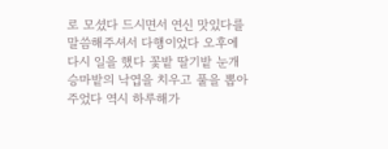로 모셨다 드시면서 연신 맛있다를 말씀해주셔서 다행이었다 오후에 다시 일을 했다 꽃밭 딸기밭 눈개승마밭의 낙엽을 치우고 풀을 뽑아 주었다 역시 하루해가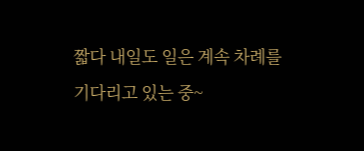짧다 내일도 일은 계속 차례를 기다리고 있는 중~